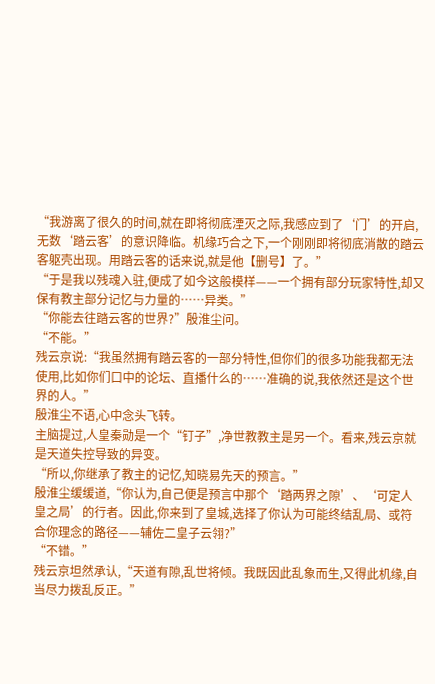“我游离了很久的时间,就在即将彻底湮灭之际,我感应到了‘门’的开启,无数‘踏云客’的意识降临。机缘巧合之下,一个刚刚即将彻底消散的踏云客躯壳出现。用踏云客的话来说,就是他【删号】了。”
“于是我以残魂入驻,便成了如今这般模样——一个拥有部分玩家特性,却又保有教主部分记忆与力量的……异类。”
“你能去往踏云客的世界?”殷淮尘问。
“不能。”
残云京说:“我虽然拥有踏云客的一部分特性,但你们的很多功能我都无法使用,比如你们口中的论坛、直播什么的……准确的说,我依然还是这个世界的人。”
殷淮尘不语,心中念头飞转。
主脑提过,人皇秦勋是一个“钉子”,净世教教主是另一个。看来,残云京就是天道失控导致的异变。
“所以,你继承了教主的记忆,知晓易先天的预言。”
殷淮尘缓缓道,“你认为,自己便是预言中那个‘踏两界之隙’、‘可定人皇之局’的行者。因此,你来到了皇城,选择了你认为可能终结乱局、或符合你理念的路径——辅佐二皇子云翎?”
“不错。”
残云京坦然承认,“天道有隙,乱世将倾。我既因此乱象而生,又得此机缘,自当尽力拨乱反正。”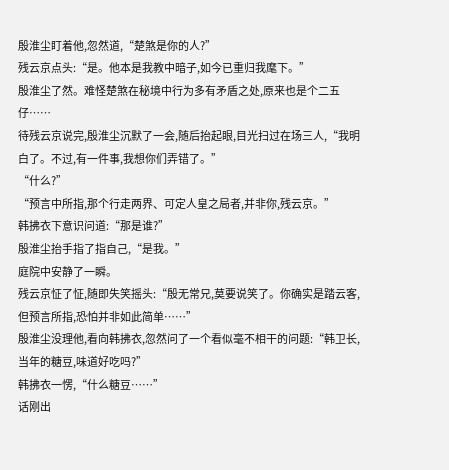殷淮尘盯着他,忽然道,“楚煞是你的人?”
残云京点头:“是。他本是我教中暗子,如今已重归我麾下。”
殷淮尘了然。难怪楚煞在秘境中行为多有矛盾之处,原来也是个二五仔……
待残云京说完,殷淮尘沉默了一会,随后抬起眼,目光扫过在场三人,“我明白了。不过,有一件事,我想你们弄错了。”
“什么?”
“预言中所指,那个行走两界、可定人皇之局者,并非你,残云京。”
韩拂衣下意识问道:“那是谁?”
殷淮尘抬手指了指自己,“是我。”
庭院中安静了一瞬。
残云京怔了怔,随即失笑摇头:“殷无常兄,莫要说笑了。你确实是踏云客,但预言所指,恐怕并非如此简单……”
殷淮尘没理他,看向韩拂衣,忽然问了一个看似毫不相干的问题:“韩卫长,当年的糖豆,味道好吃吗?”
韩拂衣一愣,“什么糖豆……”
话刚出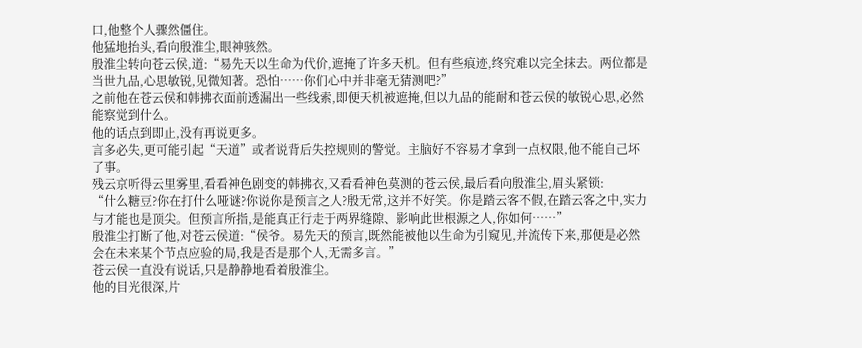口,他整个人骤然僵住。
他猛地抬头,看向殷淮尘,眼神骇然。
殷淮尘转向苍云侯,道:“易先天以生命为代价,遮掩了许多天机。但有些痕迹,终究难以完全抹去。两位都是当世九品,心思敏锐,见微知著。恐怕……你们心中并非毫无猜测吧?”
之前他在苍云侯和韩拂衣面前透漏出一些线索,即便天机被遮掩,但以九品的能耐和苍云侯的敏锐心思,必然能察觉到什么。
他的话点到即止,没有再说更多。
言多必失,更可能引起“天道”或者说背后失控规则的警觉。主脑好不容易才拿到一点权限,他不能自己坏了事。
残云京听得云里雾里,看看神色剧变的韩拂衣,又看看神色莫测的苍云侯,最后看向殷淮尘,眉头紧锁:
“什么糖豆?你在打什么哑谜?你说你是预言之人?殷无常,这并不好笑。你是踏云客不假,在踏云客之中,实力与才能也是顶尖。但预言所指,是能真正行走于两界缝隙、影响此世根源之人,你如何……”
殷淮尘打断了他,对苍云侯道:“侯爷。易先天的预言,既然能被他以生命为引窥见,并流传下来,那便是必然会在未来某个节点应验的局,我是否是那个人,无需多言。”
苍云侯一直没有说话,只是静静地看着殷淮尘。
他的目光很深,片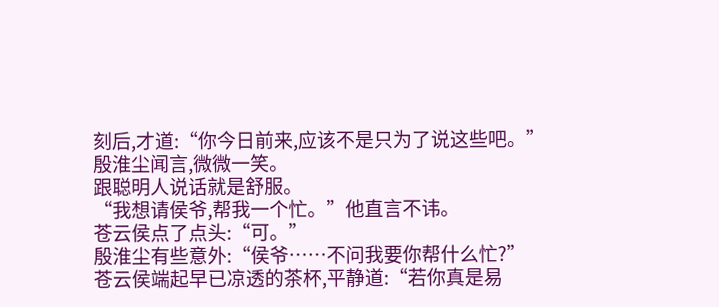刻后,才道:“你今日前来,应该不是只为了说这些吧。”
殷淮尘闻言,微微一笑。
跟聪明人说话就是舒服。
“我想请侯爷,帮我一个忙。”他直言不讳。
苍云侯点了点头:“可。”
殷淮尘有些意外:“侯爷……不问我要你帮什么忙?”
苍云侯端起早已凉透的茶杯,平静道:“若你真是易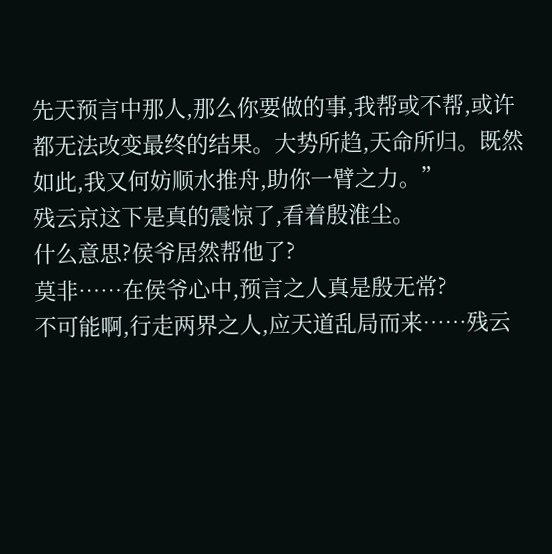先天预言中那人,那么你要做的事,我帮或不帮,或许都无法改变最终的结果。大势所趋,天命所归。既然如此,我又何妨顺水推舟,助你一臂之力。”
残云京这下是真的震惊了,看着殷淮尘。
什么意思?侯爷居然帮他了?
莫非……在侯爷心中,预言之人真是殷无常?
不可能啊,行走两界之人,应天道乱局而来……残云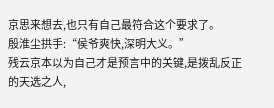京思来想去,也只有自己最符合这个要求了。
殷淮尘拱手:“侯爷爽快,深明大义。”
残云京本以为自己才是预言中的关键,是拨乱反正的天选之人,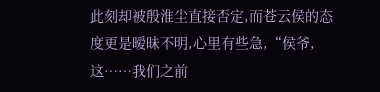此刻却被殷淮尘直接否定,而苍云侯的态度更是暧昧不明,心里有些急,“侯爷,这……我们之前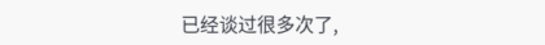已经谈过很多次了,